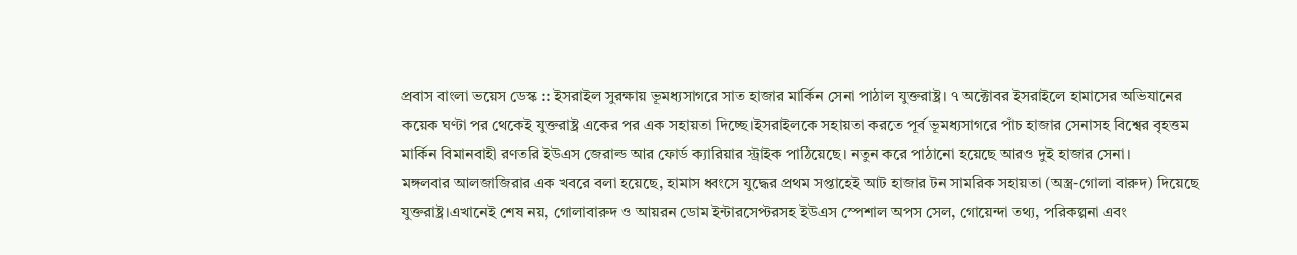প্রবাস বাংলা ভয়েস ডেস্ক :: ইসরাইল সুরক্ষায় ভূমধ্যসাগরে সাত হাজার মার্কিন সেনা পাঠাল যুক্তরাষ্ট্র। ৭ অক্টোবর ইসরাইলে হামাসের অভিযানের কয়েক ঘণ্টা পর থেকেই যুক্তরাষ্ট্র একের পর এক সহায়তা দিচ্ছে।ইসরাইলকে সহায়তা করতে পূর্ব ভূমধ্যসাগরে পাঁচ হাজার সেনাসহ বিশ্বের বৃহত্তম মার্কিন বিমানবাহী রণতরি ইউএস জেরাল্ড আর ফোর্ড ক্যারিয়ার স্ট্রাইক পাঠিয়েছে। নতুন করে পাঠানো হয়েছে আরও দুই হাজার সেনা।
মঙ্গলবার আলজাজিরার এক খবরে বলা হয়েছে, হামাস ধ্বংসে যুদ্ধের প্রথম সপ্তাহেই আট হাজার টন সামরিক সহায়তা (অস্ত্র-গোলা বারুদ) দিয়েছে যুক্তরাষ্ট্র।এখানেই শেষ নয়, গোলাবারুদ ও আয়রন ডোম ইন্টারসেপ্টরসহ ইউএস স্পেশাল অপস সেল, গোয়েন্দা তথ্য, পরিকল্পনা এবং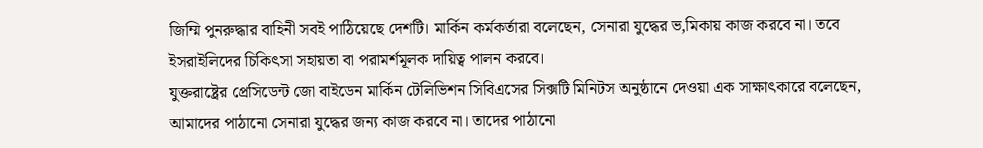জিম্মি পুনরুদ্ধার বাহিনী সবই পাঠিয়েছে দেশটি। মার্কিন কর্মকর্তারা বলেছেন, সেনারা যুদ্ধের ভ‚মিকায় কাজ করবে না। তবে ইসরাইলিদের চিকিৎসা সহায়তা বা পরামর্শমূলক দায়িত্ব পালন করবে।
যুক্তরাষ্ট্রের প্রেসিডেন্ট জো বাইডেন মার্কিন টেলিভিশন সিবিএসের সিক্সটি মিনিটস অনুষ্ঠানে দেওয়া এক সাক্ষাৎকারে বলেছেন, আমাদের পাঠানো সেনারা যুদ্ধের জন্য কাজ করবে না। তাদের পাঠানো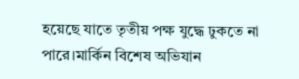হয়েছে যাতে তৃতীয় পক্ষ যুদ্ধে ঢুকতে না পারে।মার্কিন বিশেষ অভিযান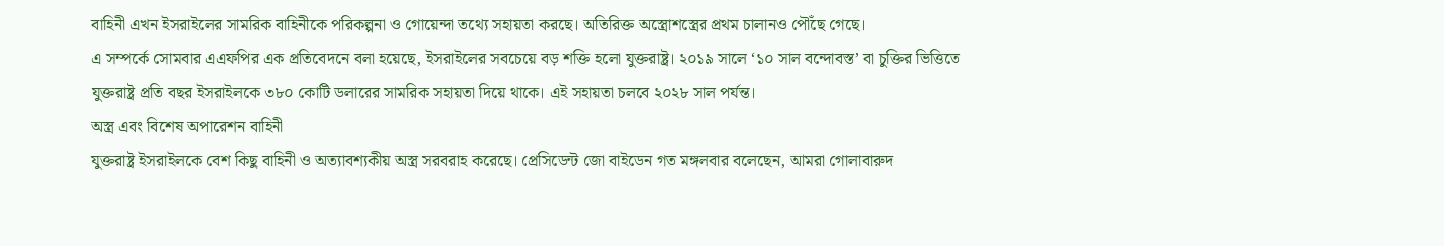বাহিনী এখন ইসরাইলের সামরিক বাহিনীকে পরিকল্পনা ও গোয়েন্দা তথ্যে সহায়তা করছে। অতিরিক্ত অস্ত্রোশস্ত্রের প্রথম চালানও পৌঁছে গেছে।
এ সম্পর্কে সোমবার এএফপির এক প্রতিবেদনে বলা হয়েছে, ইসরাইলের সবচেয়ে বড় শক্তি হলো যুক্তরাষ্ট্র। ২০১৯ সালে ‘১০ সাল বন্দোবস্ত’ বা চুক্তির ভিত্তিতে যুক্তরাষ্ট্র প্রতি বছর ইসরাইলকে ৩৮০ কোটি ডলারের সামরিক সহায়তা দিয়ে থাকে। এই সহায়তা চলবে ২০২৮ সাল পর্যন্ত।
অস্ত্র এবং বিশেষ অপারেশন বাহিনী
যুক্তরাষ্ট্র ইসরাইলকে বেশ কিছু বাহিনী ও অত্যাবশ্যকীয় অস্ত্র সরবরাহ করেছে। প্রেসিডেন্ট জো বাইডেন গত মঙ্গলবার বলেছেন, আমরা গোলাবারুদ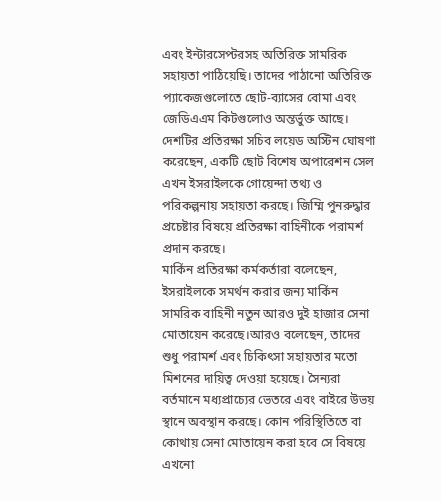এবং ইন্টারসেপ্টরসহ অতিরিক্ত সামরিক সহায়তা পাঠিয়েছি। তাদের পাঠানো অতিরিক্ত প্যাকেজগুলোতে ছোট-ব্যাসের বোমা এবং জেডিএএম কিটগুলোও অন্তর্ভুক্ত আছে।
দেশটির প্রতিরক্ষা সচিব লয়েড অস্টিন ঘোষণা করেছেন, একটি ছোট বিশেষ অপারেশন সেল এখন ইসরাইলকে গোয়েন্দা তথ্য ও পরিকল্পনায় সহায়তা করছে। জিম্মি পুনরুদ্ধার প্রচেষ্টার বিষয়ে প্রতিরক্ষা বাহিনীকে পরামর্শ প্রদান করছে।
মার্কিন প্রতিরক্ষা কর্মকর্তারা বলেছেন, ইসরাইলকে সমর্থন করার জন্য মার্কিন সামরিক বাহিনী নতুন আরও দুই হাজার সেনা মোতায়েন করেছে।আরও বলেছেন, তাদের শুধু পরামর্শ এবং চিকিৎসা সহায়তার মতো মিশনের দায়িত্ব দেওয়া হয়েছে। সৈন্যরা বর্তমানে মধ্যপ্রাচ্যের ভেতরে এবং বাইরে উভয় স্থানে অবস্থান করছে। কোন পরিস্থিতিতে বা কোথায় সেনা মোতায়েন করা হবে সে বিষয়ে এখনো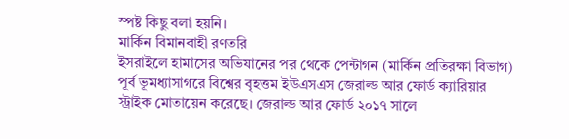স্পষ্ট কিছু বলা হয়নি।
মার্কিন বিমানবাহী রণতরি
ইসরাইলে হামাসের অভিযানের পর থেকে পেন্টাগন (মার্কিন প্রতিরক্ষা বিভাগ) পূর্ব ভূমধ্যাসাগরে বিশ্বের বৃহত্তম ইউএসএস জেরাল্ড আর ফোর্ড ক্যারিয়ার স্ট্রাইক মোতায়েন করেছে। জেরাল্ড আর ফোর্ড ২০১৭ সালে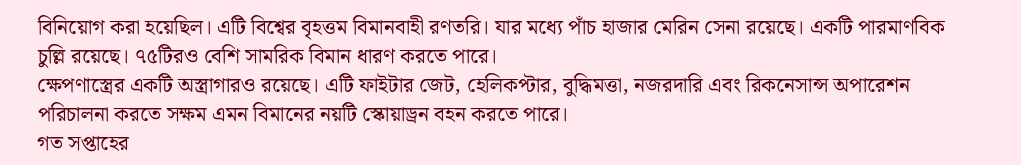বিনিয়োগ করা হয়েছিল। এটি বিশ্বের বৃহত্তম বিমানবাহী রণতরি। যার মধ্যে পাঁচ হাজার মেরিন সেনা রয়েছে। একটি পারমাণবিক চুল্লি রয়েছে। ৭৫টিরও বেশি সামরিক বিমান ধারণ করতে পারে।
ক্ষেপণাস্ত্রের একটি অস্ত্রাগারও রয়েছে। এটি ফাইটার জেট, হেলিকপ্টার, বুদ্ধিমত্তা, নজরদারি এবং রিকনেসান্স অপারেশন পরিচালনা করতে সক্ষম এমন বিমানের নয়টি স্কোয়াড্রন বহন করতে পারে।
গত সপ্তাহের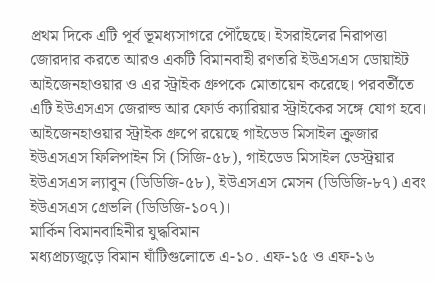প্রথম দিকে এটি পূর্ব ভূমধ্যসাগরে পৌঁছেছে। ইসরাইলের নিরাপত্তা জোরদার করতে আরও একটি বিমানবাহী রণতরি ইউএসএস ডোয়াইট আইজেনহাওয়ার ও এর স্ট্রাইক গ্রুপকে মোতায়েন করেছে। পরবর্তীতে এটি ইউএসএস জেরাল্ড আর ফোর্ড ক্যারিয়ার স্ট্রাইকের সঙ্গে যোগ হবে।
আইজেনহাওয়ার স্ট্রাইক গ্রুপে রয়েছে গাইডেড মিসাইল ক্রুজার ইউএসএস ফিলিপাইন সি (সিজি-৫৮), গাইডেড মিসাইল ডেস্ট্রয়ার ইউএসএস ল্যাবুন (ডিডিজি-৫৮), ইউএসএস মেসন (ডিডিজি-৮৭) এবং ইউএসএস গ্রেভলি (ডিডিজি-১০৭)।
মার্কিন বিমানবাহিনীর যুদ্ধবিমান
মধ্যপ্রচ্যজুড়ে বিমান ঘাঁটিগুলোতে এ-১০. এফ-১৫ ও এফ-১৬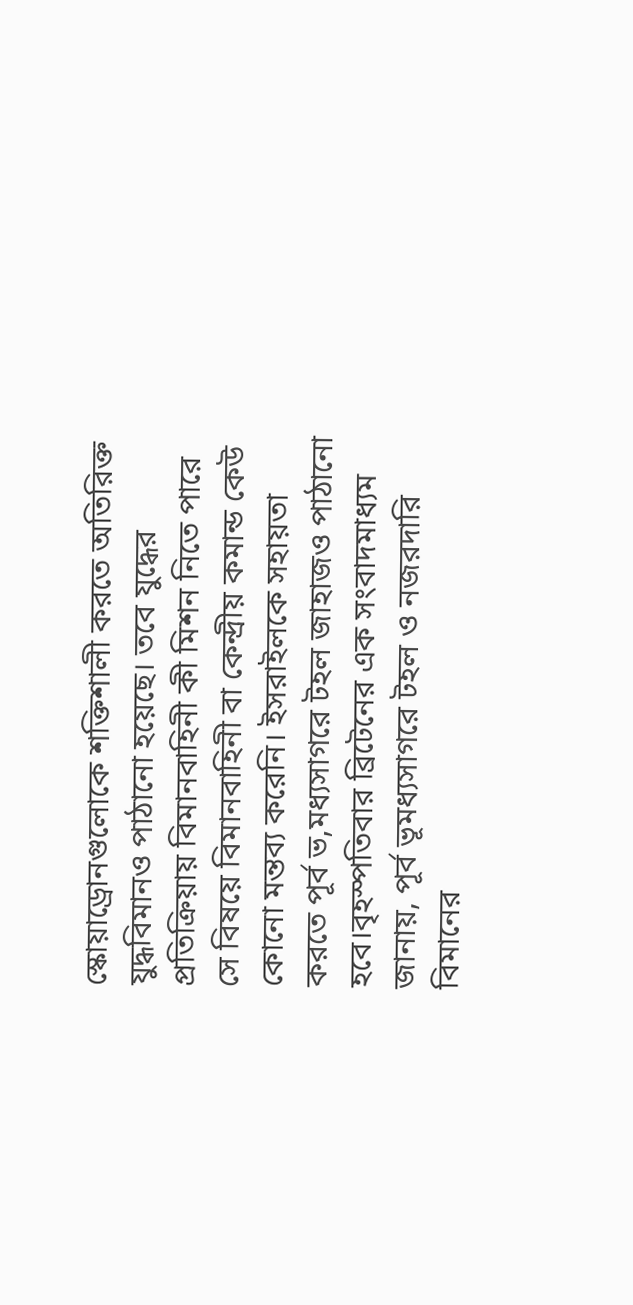স্কোয়াড্রোনগুলোকে শক্তিশালী করতে অতিরিক্ত যুদ্ধবিমানও পাঠানো হয়েছে। তবে যুদ্ধের প্রতিক্রিয়ায় বিমানবাহিনী কী মিশন নিতে পারে সে বিষয়ে বিমানবাহিনী বা কেন্দ্রীয় কমান্ড কেউ কোনো মন্তব্য করেনি। ইসরাইলকে সহায়তা করতে পূর্ব ভ‚মধ্যসাগরে টহল জাহাজও পাঠানো হবে।বৃহস্পতিবার ব্রিটেনের এক সংবাদমাধ্যম জানায়, পূর্ব ভূমধ্যসাগরে টহল ও নজরদারি বিমানের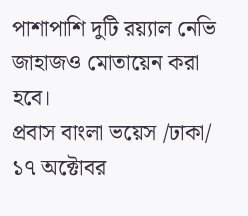পাশাপাশি দুটি রয়্যাল নেভি জাহাজও মোতায়েন করা হবে।
প্রবাস বাংলা ভয়েস /ঢাকা/ ১৭ অক্টোবর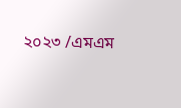২০২৩ /এমএম